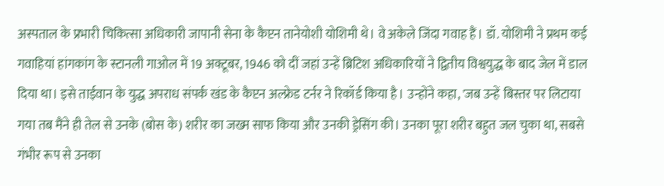अस्पताल के प्रभारी चिकित्सा अधिकारी जापानी सेना के कैप्टन तानेयोशी योशिमी थे। वे अकेले जिंदा गवाह हैं। डॉ. योशिमी ने प्रथम कई गवाहियां हांगकांग के स्टानली गाओल में 19 अक्टूबर, 1946 को दीं जहां उन्हें ब्रिटिश अधिकारियों ने द्वितीय विश्वयुद्ध के बाद जेल में डाल दिया था। इसे ताईवान के युद्ध अपराध संपर्क खंड के कैप्टन अल्फ्रेड टर्नर ने रिकॉर्ड किया है। उन्होंने कहा, 'जब उन्हें बिस्तर पर लिटाया गया तब मैंने ही तेल से उनके (बोस के) शरीर का जख्म साफ किया और उनकी ड्रेसिंग की। उनका पूरा शरीर बहुत जल चुका था, सबसे गंभीर रूप से उनका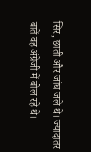सिर, छाती और जांघ जले थे। ज्यादातर बातें वह अंग्रेजी में बोल रहे थे।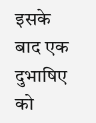इसके बाद एक दुभाषिए को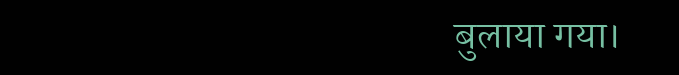बुलाया गया।